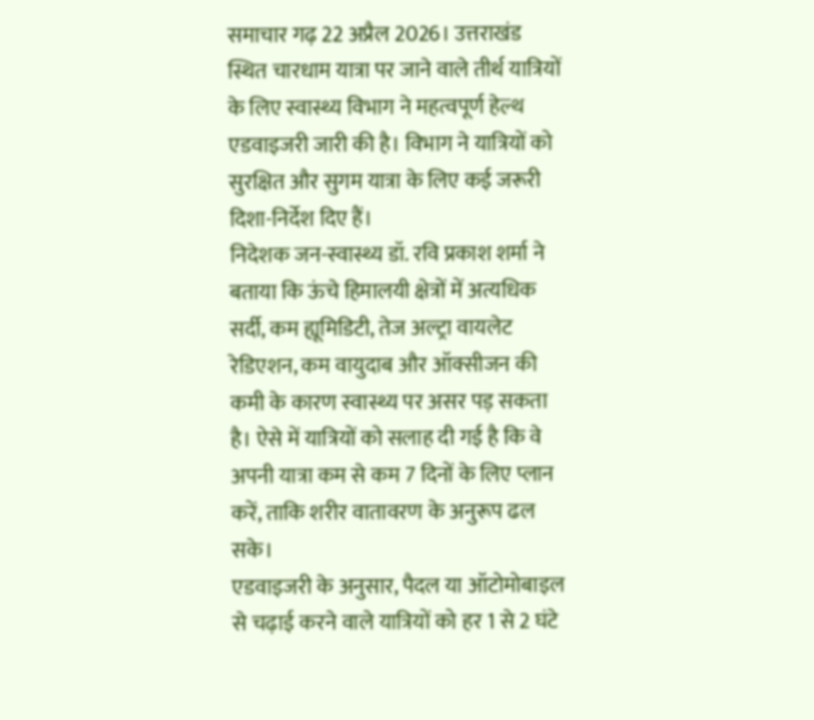समाचार गढ़ 22 अप्रैल 2026। उत्तराखंड स्थित चारधाम यात्रा पर जाने वाले तीर्थ यात्रियों के लिए स्वास्थ्य विभाग ने महत्वपूर्ण हेल्थ एडवाइजरी जारी की है। विभाग ने यात्रियों को सुरक्षित और सुगम यात्रा के लिए कई जरूरी दिशा-निर्देश दिए हैं।
निदेशक जन-स्वास्थ्य डॉ. रवि प्रकाश शर्मा ने बताया कि ऊंचे हिमालयी क्षेत्रों में अत्यधिक सर्दी, कम ह्यूमिडिटी, तेज अल्ट्रा वायलेट रेडिएशन, कम वायुदाब और ऑक्सीजन की कमी के कारण स्वास्थ्य पर असर पड़ सकता है। ऐसे में यात्रियों को सलाह दी गई है कि वे अपनी यात्रा कम से कम 7 दिनों के लिए प्लान करें, ताकि शरीर वातावरण के अनुरूप ढल सके।
एडवाइजरी के अनुसार, पैदल या ऑटोमोबाइल से चढ़ाई करने वाले यात्रियों को हर 1 से 2 घंटे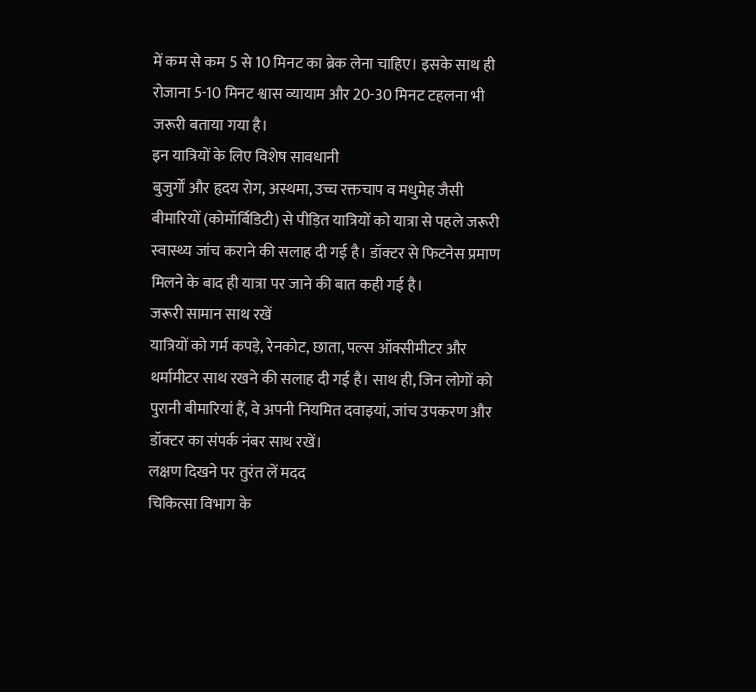में कम से कम 5 से 10 मिनट का ब्रेक लेना चाहिए। इसके साथ ही रोजाना 5-10 मिनट श्वास व्यायाम और 20-30 मिनट टहलना भी जरूरी बताया गया है।
इन यात्रियों के लिए विशेष सावधानी
बुजुर्गों और हृदय रोग, अस्थमा, उच्च रक्तचाप व मधुमेह जैसी बीमारियों (कोमॉर्बिडिटी) से पीड़ित यात्रियों को यात्रा से पहले जरूरी स्वास्थ्य जांच कराने की सलाह दी गई है। डॉक्टर से फिटनेस प्रमाण मिलने के बाद ही यात्रा पर जाने की बात कही गई है।
जरूरी सामान साथ रखें
यात्रियों को गर्म कपड़े, रेनकोट, छाता, पल्स ऑक्सीमीटर और थर्मामीटर साथ रखने की सलाह दी गई है। साथ ही, जिन लोगों को पुरानी बीमारियां हैं, वे अपनी नियमित दवाइयां, जांच उपकरण और डॉक्टर का संपर्क नंबर साथ रखें।
लक्षण दिखने पर तुरंत लें मदद
चिकित्सा विभाग के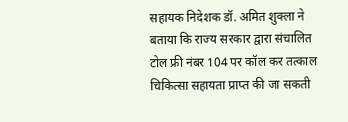सहायक निदेशक डॉ. अमित शुक्ला ने बताया कि राज्य सरकार द्वारा संचालित टोल फ्री नंबर 104 पर कॉल कर तत्काल चिकित्सा सहायता प्राप्त की जा सकती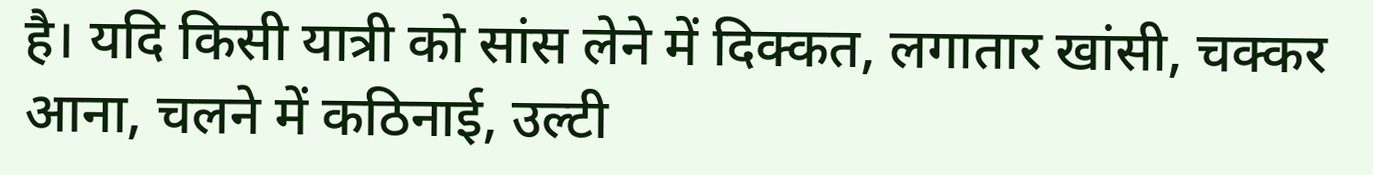है। यदि किसी यात्री को सांस लेने में दिक्कत, लगातार खांसी, चक्कर आना, चलने में कठिनाई, उल्टी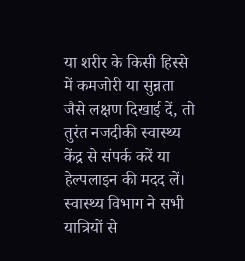या शरीर के किसी हिस्से में कमजोरी या सुन्नता जैसे लक्षण दिखाई दें, तो तुरंत नजदीकी स्वास्थ्य केंद्र से संपर्क करें या हेल्पलाइन की मदद लें।
स्वास्थ्य विभाग ने सभी यात्रियों से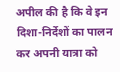अपील की है कि वे इन दिशा-निर्देशों का पालन कर अपनी यात्रा को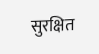सुरक्षित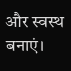और स्वस्थ बनाएं।